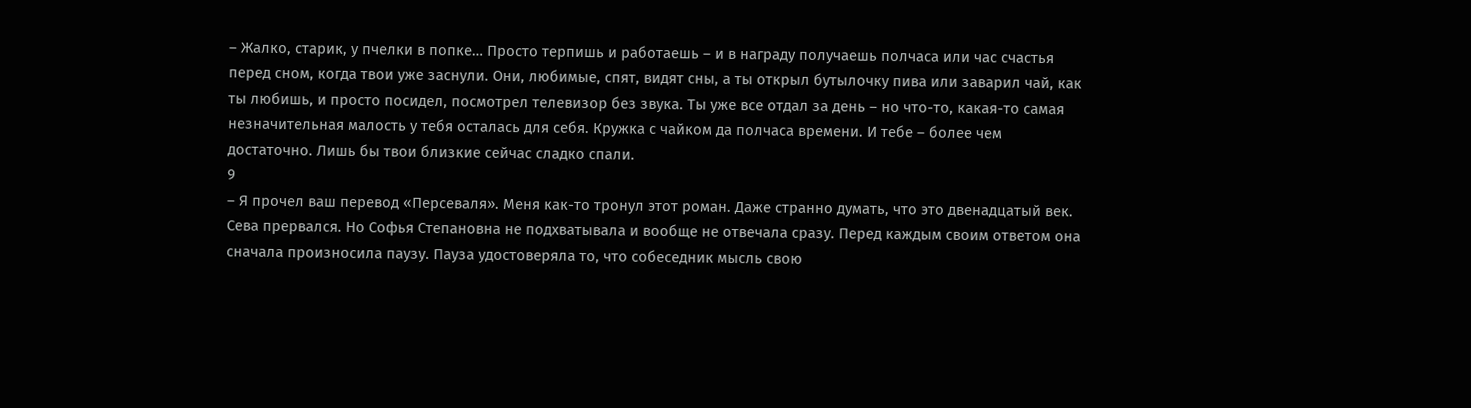– Жалко, старик, у пчелки в попке… Просто терпишь и работаешь – и в награду получаешь полчаса или час счастья перед сном, когда твои уже заснули. Они, любимые, спят, видят сны, а ты открыл бутылочку пива или заварил чай, как ты любишь, и просто посидел, посмотрел телевизор без звука. Ты уже все отдал за день – но что-то, какая-то самая незначительная малость у тебя осталась для себя. Кружка с чайком да полчаса времени. И тебе – более чем достаточно. Лишь бы твои близкие сейчас сладко спали.
9
– Я прочел ваш перевод «Персеваля». Меня как-то тронул этот роман. Даже странно думать, что это двенадцатый век.
Сева прервался. Но Софья Степановна не подхватывала и вообще не отвечала сразу. Перед каждым своим ответом она сначала произносила паузу. Пауза удостоверяла то, что собеседник мысль свою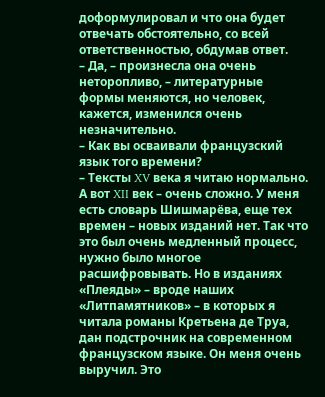доформулировал и что она будет отвечать обстоятельно, со всей ответственностью, обдумав ответ.
– Да, – произнесла она очень неторопливо, – литературные формы меняются, но человек, кажется, изменился очень незначительно.
– Как вы осваивали французский язык того времени?
– Тексты XV века я читаю нормально. А вот XII век – очень сложно. У меня есть словарь Шишмарёва, еще тех времен – новых изданий нет. Так что это был очень медленный процесс, нужно было многое расшифровывать. Но в изданиях «Плеяды» – вроде наших «Литпамятников» – в которых я читала романы Кретьена де Труа, дан подстрочник на современном французском языке. Он меня очень выручил. Это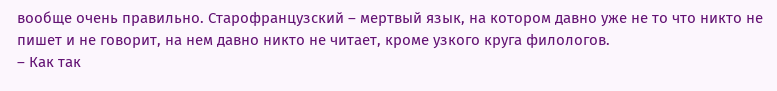вообще очень правильно. Старофранцузский – мертвый язык, на котором давно уже не то что никто не пишет и не говорит, на нем давно никто не читает, кроме узкого круга филологов.
– Как так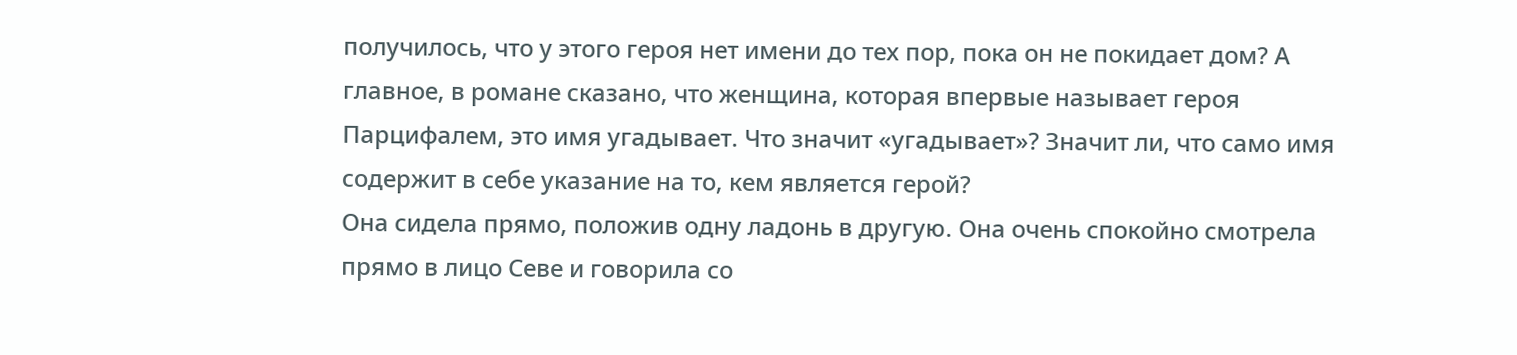получилось, что у этого героя нет имени до тех пор, пока он не покидает дом? А главное, в романе сказано, что женщина, которая впервые называет героя Парцифалем, это имя угадывает. Что значит «угадывает»? Значит ли, что само имя содержит в себе указание на то, кем является герой?
Она сидела прямо, положив одну ладонь в другую. Она очень спокойно смотрела прямо в лицо Севе и говорила со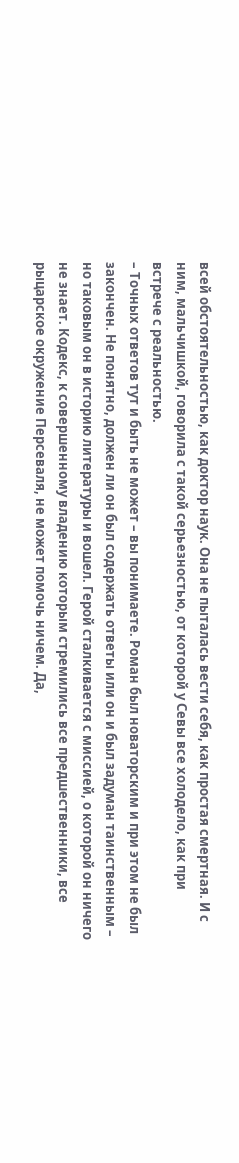всей обстоятельностью, как доктор наук. Она не пыталась вести себя, как простая смертная. И с ним, мальчишкой, говорила с такой серьезностью, от которой у Севы все холодело, как при встрече с реальностью.
– Точных ответов тут и быть не может – вы понимаете. Роман был новаторским и при этом не был закончен. Не понятно, должен ли он был содержать ответы или он и был задуман таинственным – но таковым он в историю литературы и вошел. Герой сталкивается с миссией, о которой он ничего не знает. Кодекс, к совершенному владению которым стремились все предшественники, все рыцарское окружение Персеваля, не может помочь ничем. Да,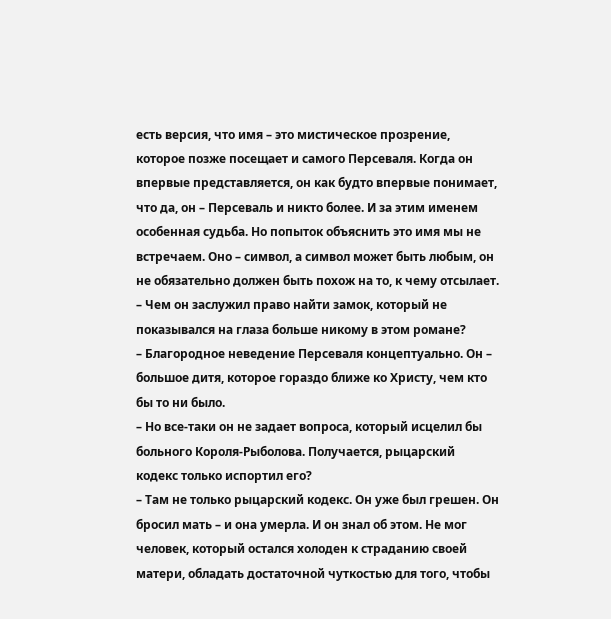есть версия, что имя – это мистическое прозрение, которое позже посещает и самого Персеваля. Когда он впервые представляется, он как будто впервые понимает, что да, он – Персеваль и никто более. И за этим именем особенная судьба. Но попыток объяснить это имя мы не встречаем. Оно – символ, а символ может быть любым, он не обязательно должен быть похож на то, к чему отсылает.
– Чем он заслужил право найти замок, который не показывался на глаза больше никому в этом романе?
– Благородное неведение Персеваля концептуально. Он – большое дитя, которое гораздо ближе ко Христу, чем кто бы то ни было.
– Но все-таки он не задает вопроса, который исцелил бы больного Короля-Рыболова. Получается, рыцарский кодекс только испортил его?
– Там не только рыцарский кодекс. Он уже был грешен. Он бросил мать – и она умерла. И он знал об этом. Не мог человек, который остался холоден к страданию своей матери, обладать достаточной чуткостью для того, чтобы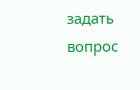задать вопрос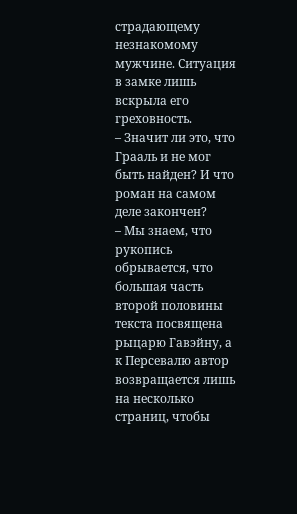страдающему незнакомому мужчине. Ситуация в замке лишь вскрыла его греховность.
– Значит ли это, что Грааль и не мог быть найден? И что роман на самом деле закончен?
– Мы знаем, что рукопись обрывается, что большая часть второй половины текста посвящена рыцарю Гавэйну, а к Персевалю автор возвращается лишь на несколько страниц, чтобы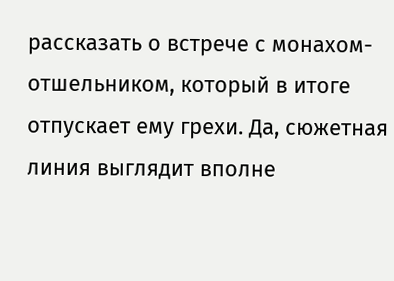рассказать о встрече с монахом-отшельником, который в итоге отпускает ему грехи. Да, сюжетная линия выглядит вполне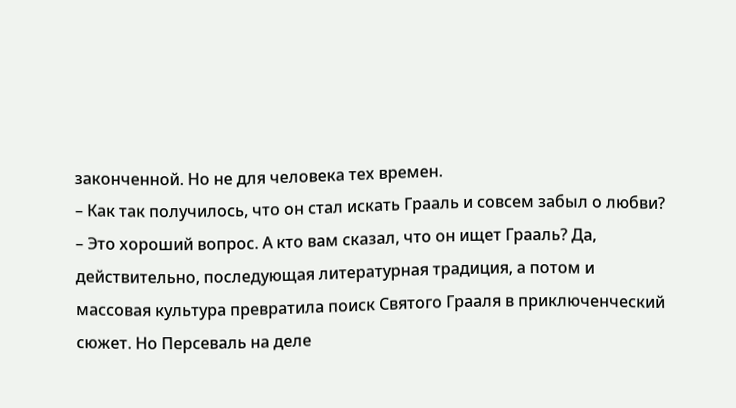законченной. Но не для человека тех времен.
– Как так получилось, что он стал искать Грааль и совсем забыл о любви?
– Это хороший вопрос. А кто вам сказал, что он ищет Грааль? Да, действительно, последующая литературная традиция, а потом и массовая культура превратила поиск Святого Грааля в приключенческий сюжет. Но Персеваль на деле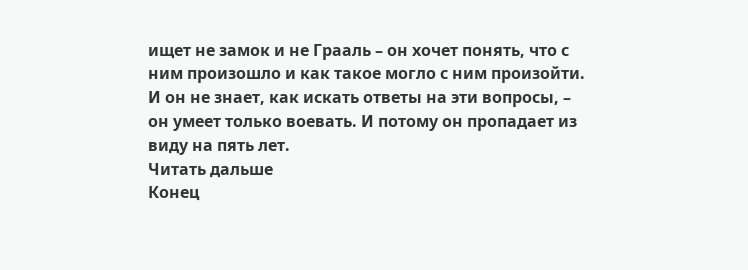ищет не замок и не Грааль – он хочет понять, что с ним произошло и как такое могло с ним произойти. И он не знает, как искать ответы на эти вопросы, – он умеет только воевать. И потому он пропадает из виду на пять лет.
Читать дальше
Конец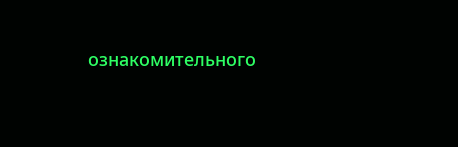ознакомительного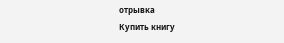отрывка
Купить книгу